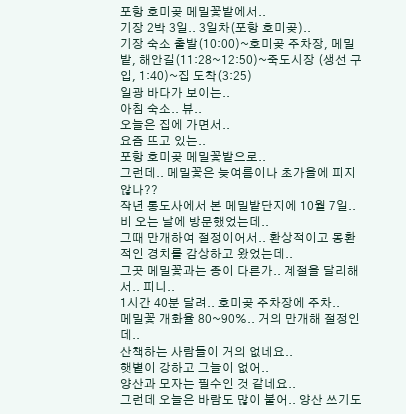포항 호미곶 메밀꽃밭에서..
기장 2박 3일.. 3일차(포항 호미곶)..
기장 숙소 출발(10:00)~호미곶 주차장, 메밀밭, 해안길(11:28~12:50)~죽도시장 (생선 구입, 1:40)~집 도착(3:25)
일광 바다가 보이는..
아침 숙소.. 뷰..
오늘은 집에 가면서..
요즘 뜨고 있는..
포항 호미곶 메밀꽃밭으로..
그런데.. 메밀꽃은 늦여름이나 초가을에 피지 않나??
작년 통도사에서 본 메밀밭단지에 10월 7일.. 비 오는 날에 방문했었는데..
그때 만개하여 절정이어서.. 환상적이고 몽환적인 경치를 감상하고 왔었는데..
그곳 메밀꽃과는 종이 다른가.. 계절을 달리해서.. 피니..
1시간 40분 달려.. 호미곶 주차장에 주차..
메밀꽃 개화율 80~90%.. 거의 만개해 절정인데..
산책하는 사람들이 거의 없네요..
햇볕이 강하고 그늘이 없어..
양산과 모자는 필수인 것 같네요..
그런데 오늘은 바람도 많이 불어.. 양산 쓰기도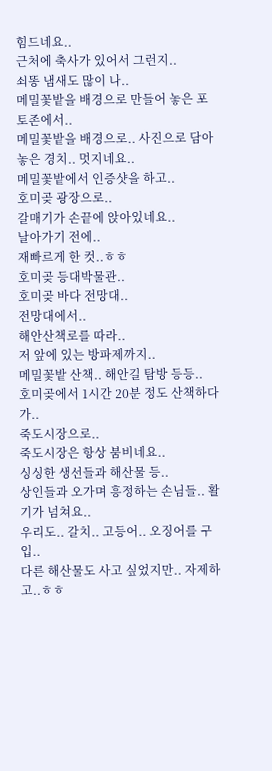힘드네요..
근처에 축사가 있어서 그런지..
쇠똥 냄새도 많이 나..
메밀꽃밭을 배경으로 만들어 놓은 포토존에서..
메밀꽃밭을 배경으로.. 사진으로 담아놓은 경치.. 멋지네요..
메밀꽃밭에서 인증샷을 하고..
호미곶 광장으로..
갈매기가 손끝에 앉아있네요..
날아가기 전에..
재빠르게 한 컷..ㅎㅎ
호미곶 등대박물관..
호미곶 바다 전망대..
전망대에서..
해안산책로를 따라..
저 앞에 있는 방파제까지..
메밀꽃밭 산책.. 해안길 탐방 등등..
호미곶에서 1시간 20분 정도 산책하다가..
죽도시장으로..
죽도시장은 항상 붐비네요..
싱싱한 생선들과 해산물 등..
상인들과 오가며 흥정하는 손님들.. 활기가 넘쳐요..
우리도.. 갈치.. 고등어.. 오징어를 구입..
다른 해산물도 사고 싶었지만.. 자제하고..ㅎㅎ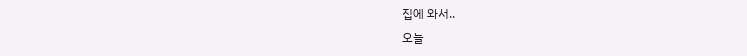집에 와서..
오늘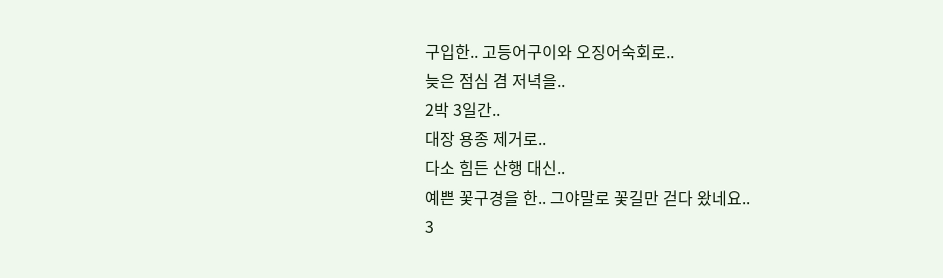구입한.. 고등어구이와 오징어숙회로..
늦은 점심 겸 저녁을..
2박 3일간..
대장 용종 제거로..
다소 힘든 산행 대신..
예쁜 꽃구경을 한.. 그야말로 꽃길만 걷다 왔네요..
3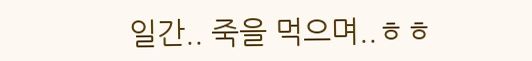일간.. 죽을 먹으며..ㅎㅎ